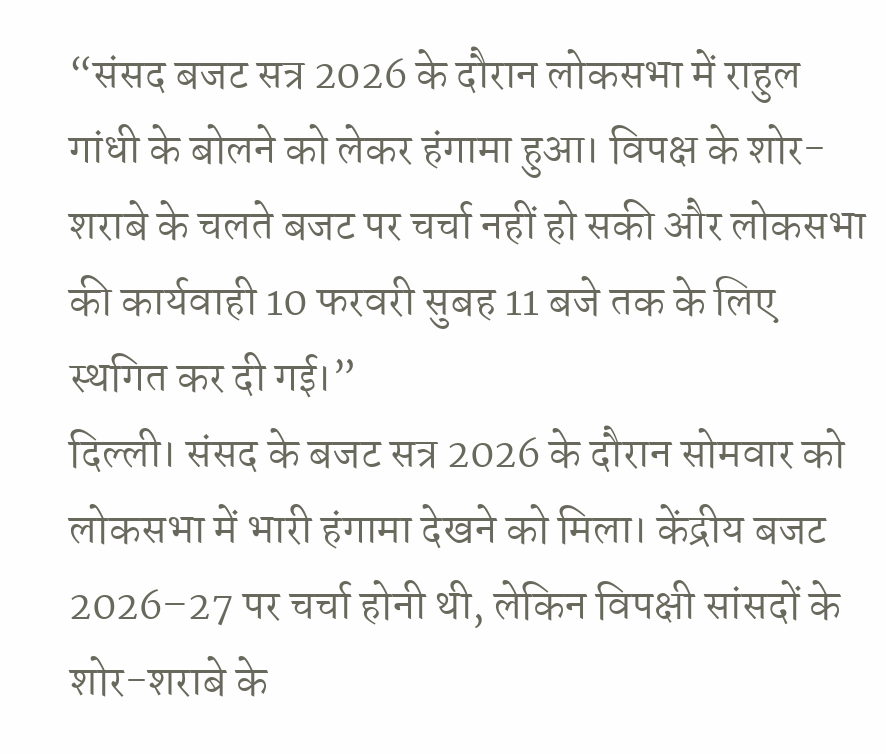“संसद बजट सत्र 2026 के दौरान लोकसभा में राहुल गांधी के बोलने को लेकर हंगामा हुआ। विपक्ष के शोर-शराबे के चलते बजट पर चर्चा नहीं हो सकी और लोकसभा की कार्यवाही 10 फरवरी सुबह 11 बजे तक के लिए स्थगित कर दी गई।”
दिल्ली। संसद के बजट सत्र 2026 के दौरान सोमवार को लोकसभा में भारी हंगामा देखने को मिला। केंद्रीय बजट 2026–27 पर चर्चा होनी थी, लेकिन विपक्षी सांसदों के शोर-शराबे के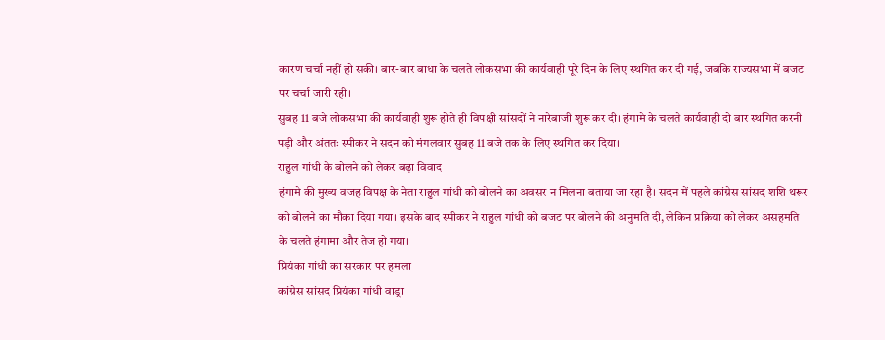कारण चर्चा नहीं हो सकी। बार-बार बाधा के चलते लोकसभा की कार्यवाही पूरे दिन के लिए स्थगित कर दी गई, जबकि राज्यसभा में बजट पर चर्चा जारी रही।
सुबह 11 बजे लोकसभा की कार्यवाही शुरू होते ही विपक्षी सांसदों ने नारेबाजी शुरू कर दी। हंगामे के चलते कार्यवाही दो बार स्थगित करनी पड़ी और अंततः स्पीकर ने सदन को मंगलवार सुबह 11 बजे तक के लिए स्थगित कर दिया।
राहुल गांधी के बोलने को लेकर बढ़ा विवाद
हंगामे की मुख्य वजह विपक्ष के नेता राहुल गांधी को बोलने का अवसर न मिलना बताया जा रहा है। सदन में पहले कांग्रेस सांसद शशि थरूर को बोलने का मौका दिया गया। इसके बाद स्पीकर ने राहुल गांधी को बजट पर बोलने की अनुमति दी, लेकिन प्रक्रिया को लेकर असहमति के चलते हंगामा और तेज हो गया।
प्रियंका गांधी का सरकार पर हमला
कांग्रेस सांसद प्रियंका गांधी वाड्रा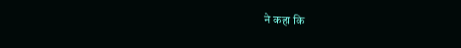ने कहा कि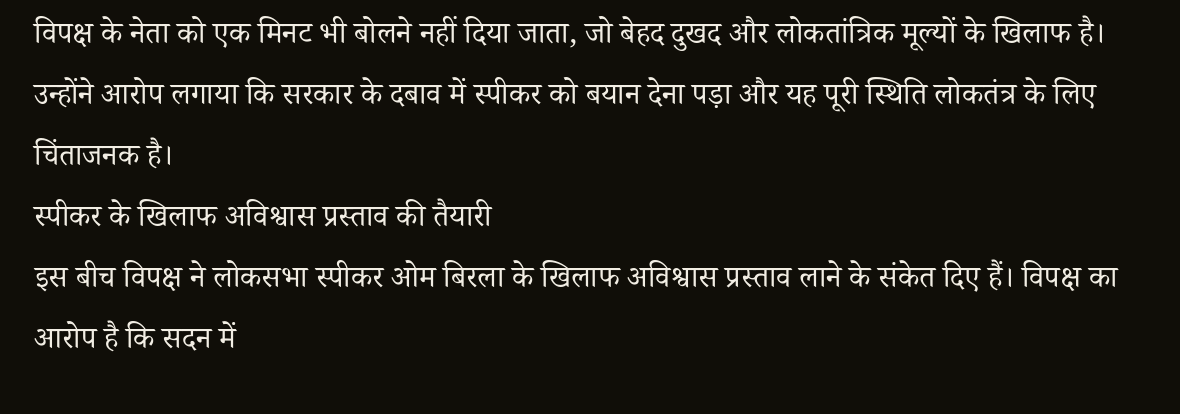विपक्ष के नेता को एक मिनट भी बोलने नहीं दिया जाता, जो बेहद दुखद और लोकतांत्रिक मूल्यों के खिलाफ है। उन्होंने आरोप लगाया कि सरकार के दबाव में स्पीकर को बयान देना पड़ा और यह पूरी स्थिति लोकतंत्र के लिए चिंताजनक है।
स्पीकर के खिलाफ अविश्वास प्रस्ताव की तैयारी
इस बीच विपक्ष ने लोकसभा स्पीकर ओम बिरला के खिलाफ अविश्वास प्रस्ताव लाने के संकेत दिए हैं। विपक्ष का आरोप है कि सदन में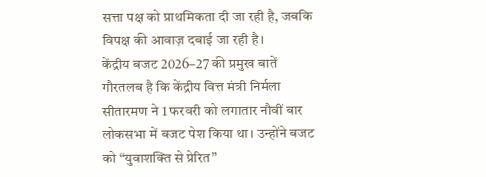सत्ता पक्ष को प्राथमिकता दी जा रही है, जबकि विपक्ष की आवाज़ दबाई जा रही है।
केंद्रीय बजट 2026–27 की प्रमुख बातें
गौरतलब है कि केंद्रीय वित्त मंत्री निर्मला सीतारमण ने 1 फरवरी को लगातार नौवीं बार लोकसभा में बजट पेश किया था। उन्होंने बजट को “युवाशक्ति से प्रेरित”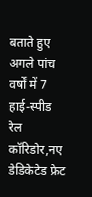बताते हुए अगले पांच वर्षों में 7 हाई-स्पीड रेल कॉरिडोर,नए डेडिकेटेड फ्रेट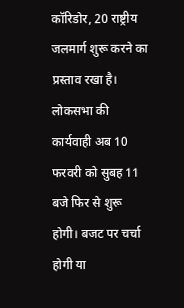कॉरिडोर, 20 राष्ट्रीय जलमार्ग शुरू करने का प्रस्ताव रखा है।
लोकसभा की कार्यवाही अब 10 फरवरी को सुबह 11 बजे फिर से शुरू होगी। बजट पर चर्चा होगी या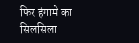फिर हंगामे का सिलसिला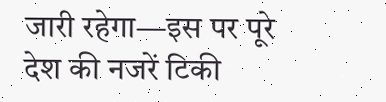जारी रहेगा—इस पर पूरे देश की नजरें टिकी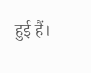हुई हैं।